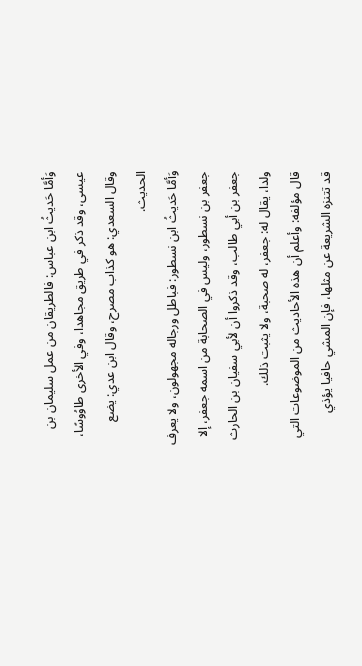وَأمَّا حَديثُ ابن عباس: فالطريقان من عمل سليمان بن عيسى، وقد ذكر في طريق مجاهدا، وفي الأخرى طاوُوسًا، وقال السعدي: هو كذاب مصرح، وقال ابن عدي: يضع الحديث.
وَأمَّا حَديثُ ابن نسطور: فباطل ورجاله مجهولون، ولا يعرف جعفر بن نسطور، وليس في الصحابة من اسمه جعفر، إلا جعفر بن أبي طالب، وقد ذكروا أن لأبي سفيان بن الحارث ولدا، يقال له: جعفر، له صحبة، ولا يثبت ذلك.
قال مؤلفه: وأعلم أن هذه الأحاديث من الموضوعات التي قد تتنزه الشريعة عن مثلها، فإن المشي حافيا يؤذي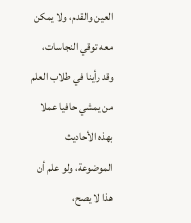العين والقدم، ولا يمكن معه توقي النجاسات، وقد رأينا في طلاب العلم من يمشي حافيا عملا بهذه الأحاديث الموضوعة، ولو علم أن هذا لا يصح،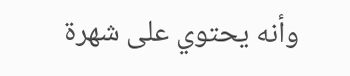وأنه يحتوي على شهرة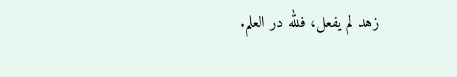زهد لم يفعل، فلله در العلم.